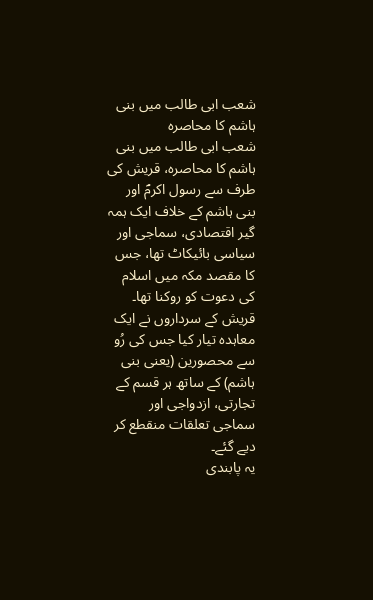شعب ابی طالب میں بنی ہاشم کا محاصرہ
شعب ابی طالب میں بنی ہاشم کا محاصرہ، قریش کی طرف سے رسول اکرمؐ اور بنی ہاشم کے خلاف ایک ہمہ گیر اقتصادی، سماجی اور سیاسی بائیکاٹ تھا، جس کا مقصد مکہ میں اسلام کی دعوت کو روکنا تھا۔ قریش کے سرداروں نے ایک معاہدہ تیار کیا جس کی رُو سے محصورین (یعنی بنی ہاشم) کے ساتھ ہر قسم کے تجارتی، ازدواجی اور سماجی تعلقات منقطع کر دیے گئے۔
یہ پابندی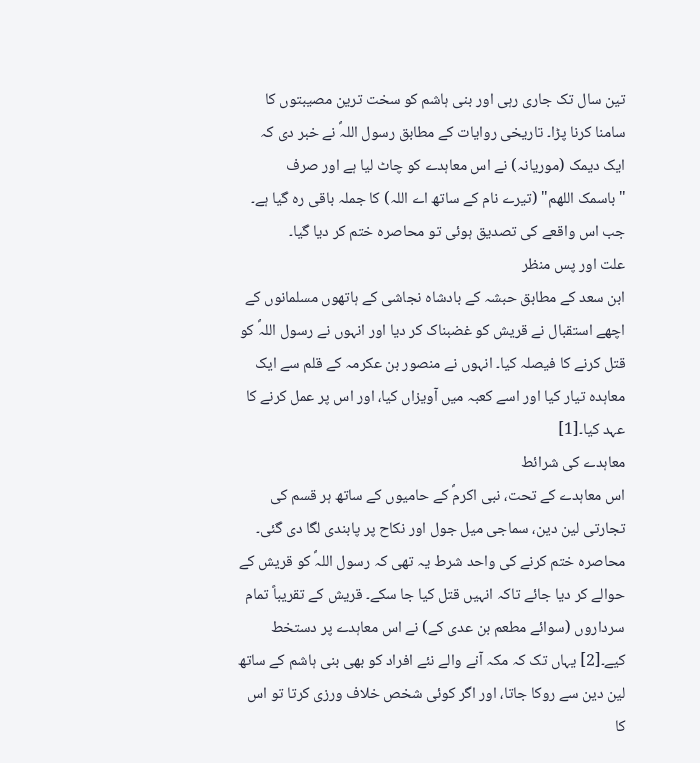تین سال تک جاری رہی اور بنی ہاشم کو سخت ترین مصیبتوں کا سامنا کرنا پڑا۔ تاریخی روایات کے مطابق رسول اللہؐ نے خبر دی کہ ایک دیمک (موریانہ) نے اس معاہدے کو چاٹ لیا ہے اور صرف "باسمک اللھم" (تیرے نام کے ساتھ اے اللہ) کا جملہ باقی رہ گیا ہے۔ جب اس واقعے کی تصدیق ہوئی تو محاصرہ ختم کر دیا گیا۔
علت اور پس منظر
ابن سعد کے مطابق حبشہ کے بادشاہ نجاشی کے ہاتھوں مسلمانوں کے اچھے استقبال نے قریش کو غضبناک کر دیا اور انہوں نے رسول اللہؐ کو قتل کرنے کا فیصلہ کیا۔ انہوں نے منصور بن عکرمہ کے قلم سے ایک معاہدہ تیار کیا اور اسے کعبہ میں آویزاں کیا، اور اس پر عمل کرنے کا عہد کیا۔[1]
معاہدے کی شرائط
اس معاہدے کے تحت، نبی اکرمؐ کے حامیوں کے ساتھ ہر قسم کی تجارتی لین دین، سماجی میل جول اور نکاح پر پابندی لگا دی گئی۔ محاصرہ ختم کرنے کی واحد شرط یہ تھی کہ رسول اللہؐ کو قریش کے حوالے کر دیا جائے تاکہ انہیں قتل کیا جا سکے۔ قریش کے تقریباً تمام سرداروں (سوائے مطعم بن عدی کے) نے اس معاہدے پر دستخط کیے۔[2] یہاں تک کہ مکہ آنے والے نئے افراد کو بھی بنی ہاشم کے ساتھ لین دین سے روکا جاتا، اور اگر کوئی شخص خلاف ورزی کرتا تو اس کا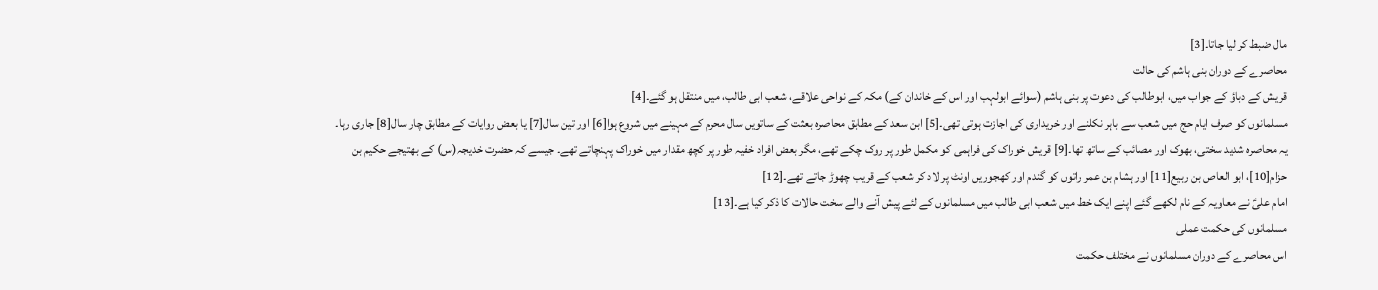مال ضبط کر لیا جاتا۔[3]
محاصرے کے دوران بنی ہاشم کی حالت
قریش کے دباؤ کے جواب میں، ابوطالب کی دعوت پر بنی ہاشم (سوائے ابولہب اور اس کے خاندان کے) مکہ کے نواحی علاقے، شعب ابی طالب، میں منتقل ہو گئے۔[4]
مسلمانوں کو صرف ایام حج میں شعب سے باہر نکلنے اور خریداری کی اجازت ہوتی تھی۔[5] ابن سعد کے مطابق محاصرہ بعثت کے ساتویں سال محرم کے مہینے میں شروع ہوا[6] اور تین سال[7] یا بعض روایات کے مطابق چار سال[8] جاری رہا۔
یہ محاصرہ شدید سختی، بھوک اور مصائب کے ساتھ تھا۔[9] قریش خوراک کی فراہمی کو مکمل طور پر روک چکے تھے، مگر بعض افراد خفیہ طور پر کچھ مقدار میں خوراک پہنچاتے تھے۔ جیسے کہ حضرت خدیجہ(س) کے بھتیجے حکیم بن حزام[10]، ابو العاص بن ربیع[11] اور ہشام بن عمر راتوں کو گندم اور کھجوریں اونٹ پر لاد کر شعب کے قریب چھوڑ جاتے تھے۔[12]
امام علیؑ نے معاویہ کے نام لکھے گئے اپنے ایک خط میں شعب ابی طالب میں مسلمانوں کے لئے پیش آنے والے سخت حالات کا ذکر کیا ہے۔[13]
مسلمانوں کی حکمت عملی
اس محاصرے کے دوران مسلمانوں نے مختلف حکمت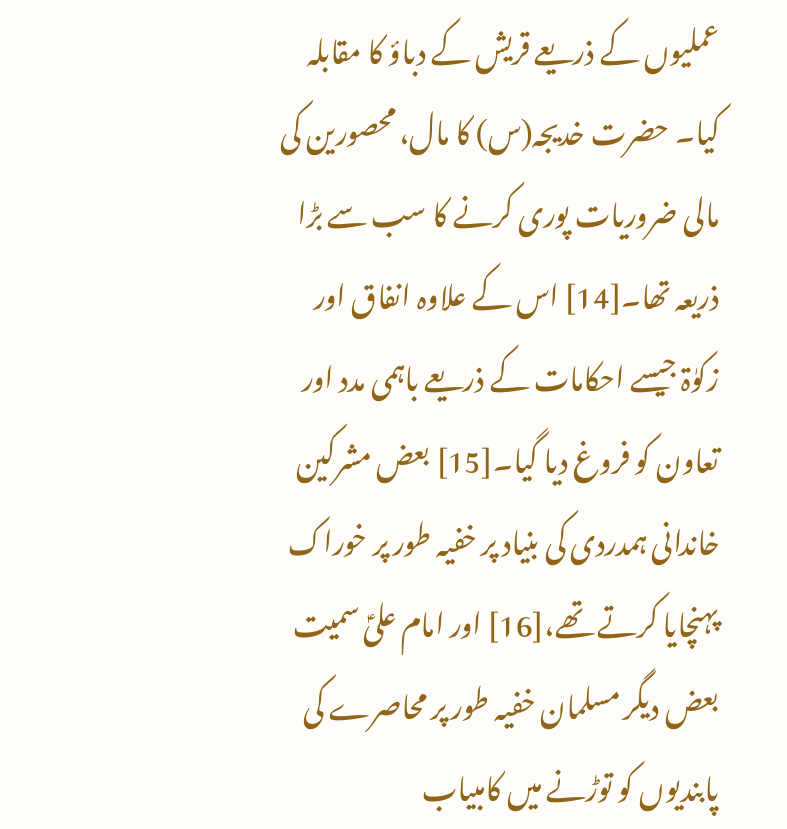عملیوں کے ذریعے قریش کے دباؤ کا مقابلہ کیا۔ حضرت خدیجہ(س) کا مال، محصورین کی مالی ضروریات پوری کرنے کا سب سے بڑا ذریعہ تھا۔[14] اس کے علاوہ انفاق اور زکوٰۃ جیسے احکامات کے ذریعے باہمی مدد اور تعاون کو فروغ دیا گیا۔[15] بعض مشرکین خاندانی ہمدردی کی بنیاد پر خفیہ طور پر خوراک پہنچایا کرتے تھے،[16] اور امام علیؑ سمیت بعض دیگر مسلمان خفیہ طور پر محاصرے کی پابندیوں کو توڑنے میں کامبیاب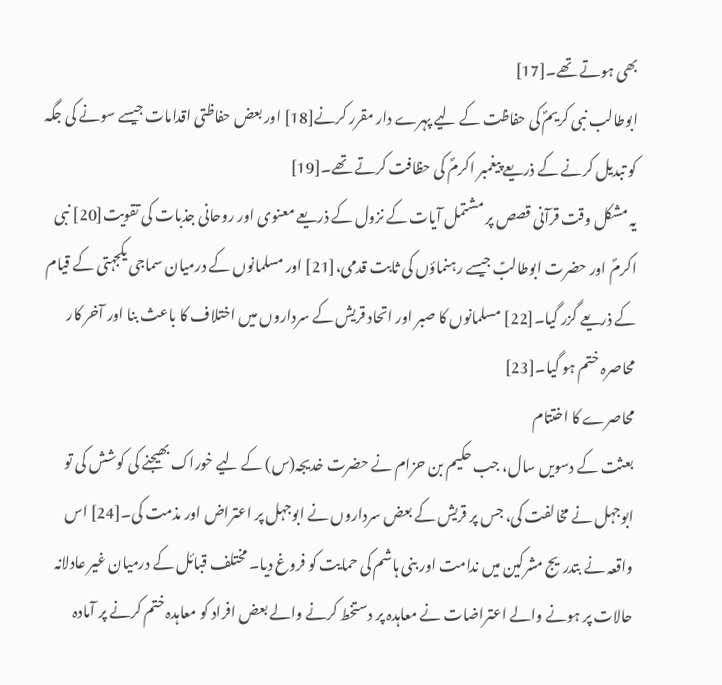بھی ہوتے تھے۔[17]
ابوطالب نبی کریمؐ کی حفاظت کے لیے پہرے دار مقرر کرنے[18] اور بعض حفاظتی اقدامات جیسے سونے کی جگہ کو تبدیل کرنے کے ذریعے پیغمبر اکرمؐ کی حظافت کرتے تھے۔[19]
یہ مشکل وقت قرآنی قصص پر مشتمل آیات کے نزول کے ذریعے معنوی اور روحانی جذبات کی تقویت[20] نبی اکرمؐ اور حضرت ابوطالبؑ جیسے رہنماؤں کی ثابت قدمی،[21] اور مسلمانوں کے درمیان سماجی یکجہتی کے قیام کے ذریعے گزر گیا۔[22] مسلمانوں کا صبر اور اتحاد قریش کے سرداروں میں اختلاف کا باعث بنا اور آخر کار محاصرہ ختم ہو گیا۔[23]
محاصرے کا اختتام
بعثت کے دسویں سال، جب حکیم بن حزام نے حضرت خدیجہ(س) کے لیے خوراک بھیجنے کی کوشش کی تو ابوجہل نے مخالفت کی، جس پر قریش کے بعض سرداروں نے ابوجہل پر اعتراض اور مذمت کی۔[24] اس واقعہ نے بتدریج مشرکین میں ندامت اور بنی ہاشم کی حمایت کو فروغ دیا۔ مختلف قبائل کے درمیان غیر عادلانہ حالات پر ہونے والے اعتراضات نے معاہدہ پر دستخط کرنے والے بعض افراد کو معاہدہ ختم کرنے پر آمادہ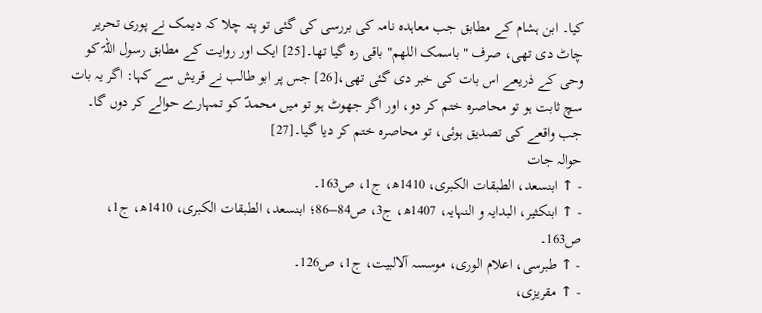کیا۔ ابن ہشام کے مطابق جب معاہدہ نامہ کی بررسی کی گئی تو پتہ چلا کہ دیمک نے پوری تحریر چاٹ دی تھی، صرف "باسمک اللھم" باقی رہ گیا تھا۔[25] ایک اور روایت کے مطابق رسول اللہؐ کو وحی کے ذریعے اس بات کی خبر دی گئی تھی،[26] جس پر ابو طالب نے قریش سے کہا: اگر یہ بات سچ ثابت ہو تو محاصرہ ختم کر دو، اور اگر جھوٹ ہو تو میں محمدؐ کو تمہارے حوالے کر دوں گا۔ جب واقعے کی تصدیق ہوئی، تو محاصرہ ختم کر دیا گیا۔[27]
حوالہ جات
- ↑ ابنسعد، الطبقات الکبری، 1410ھ، ج1، ص163۔
- ↑ ابنکثیر، البدایہ و النہایہ، 1407ھ، ج3، ص84–86؛ ابنسعد، الطبقات الکبری، 1410ھ، ج1، ص163۔
- ↑ طبرسی، اعلام الوری، موسسہ آلالبیت، ج1، ص126۔
- ↑ مقریزی،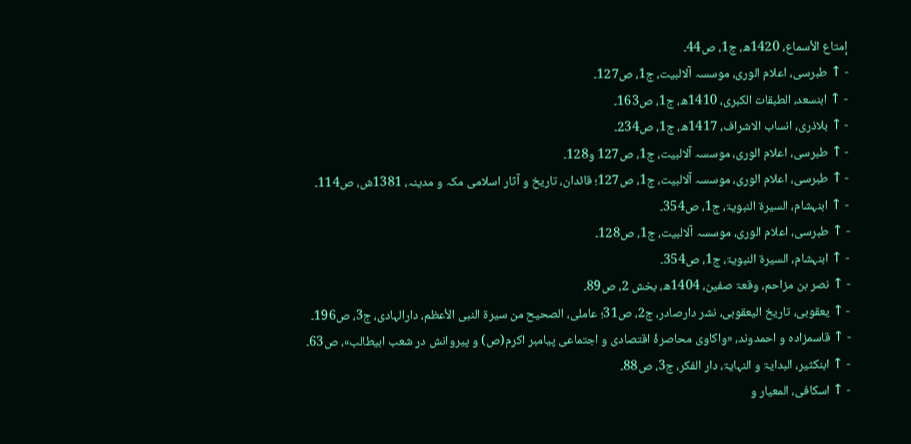إمتاع الأسماع، 1420ھ، ج1، ص44۔
- ↑ طبرسی، اعلام الوری، موسسہ آلالبیت، ج1، ص127۔
- ↑ ابنسعد، الطبقات الکبری، 1410ھ، ج1، ص163۔
- ↑ بلاذری، انساب الاشراف، 1417ھ، ج1، ص234۔
- ↑ طبرسی، اعلام الوری، موسسہ آلالبیت، ج1، ص127 و128۔
- ↑ طبرسی، اعلام الوری، موسسہ آلالبیت، ج1، ص127؛ قائدان، تاریخ و آثار اسلامی مکہ و مدینہ، 1381ش، ص114۔
- ↑ ابنہشام، السیرۃ النبویۃ، ج1، ص354۔
- ↑ طبرسی، اعلام الوری، موسسہ آلالبیت، ج1، ص128۔
- ↑ ابنہشام، السیرۃ النبویۃ، ج1، ص354۔
- ↑ نصر بن مزاحم، وقعۃ صفین، 1404ھ، بخش 2، ص89۔
- ↑ یعقوبی، تاریخ الیعقوبی، نشر دارصادر، ج2، ص31؛ عاملی، الصحیح من سیرۃ النبی الأعظم، دارالہادی، ج3، ص196۔
- ↑ قاسمزادہ و احمدوند، «واکاوی محاصرۀ اقتصادی و اجتماعی پیامبر اکرم(ص) و پیروانش در شعب ابیطالب»، ص63۔
- ↑ ابنکثیر، البدایۃ و النہایۃ، دار الفکر، ج3، ص88۔
- ↑ اسکافی، المعیار و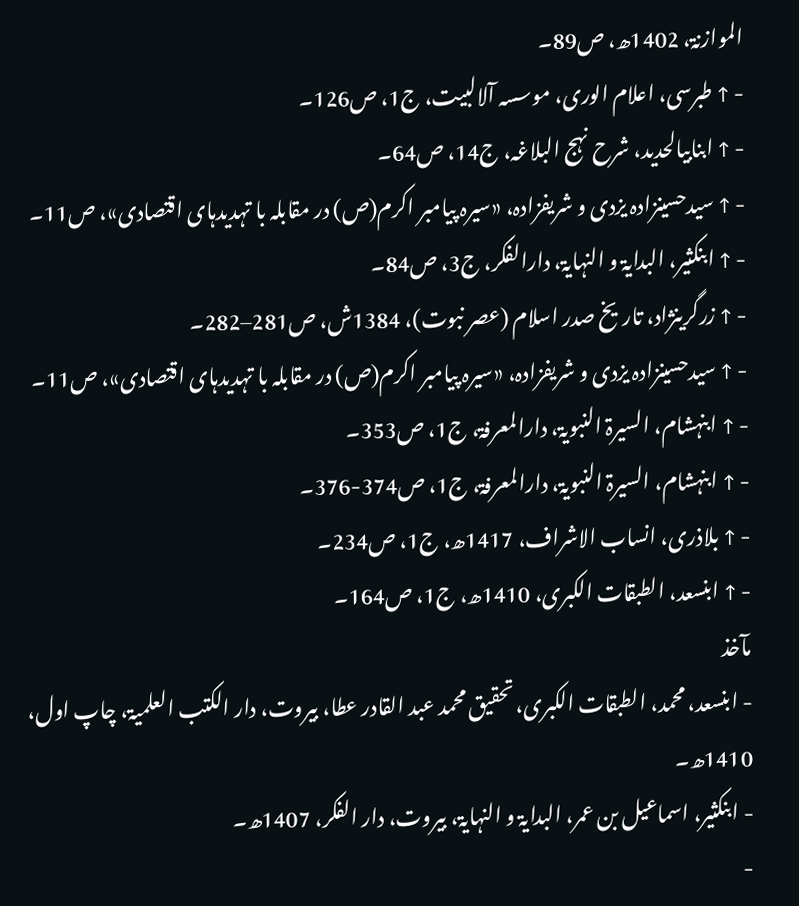الموازنۃ، 1402ھ، ص89۔
- ↑ طبرسی، اعلام الوری، موسسہ آلالبیت، ج1، ص126۔
- ↑ ابنابیالحدید، شرح نہج البلاغہ، ج14، ص64۔
- ↑ سیدحسینزادہ یزدی و شریفزادہ، «سیرہ پیامبر اکرم(ص) در مقابلہ با تہدیدہای اقتصادی»، ص11۔
- ↑ ابنکثیر، البدایۃ و النہایۃ، دارالفکر، ج3، ص84۔
- ↑ زرگرینژاد، تاریخ صدر اسلام (عصر نبوت)، 1384ش، ص281–282۔
- ↑ سیدحسینزادہ یزدی و شریفزادہ، «سیرہ پیامبر اکرم(ص) در مقابلہ با تہدیدہای اقتصادی»، ص11۔
- ↑ ابنہشام، السیرۃ النبویۃ، دارالمعرفۃ، ج1، ص353۔
- ↑ ابنہشام، السیرۃ النبویۃ، دارالمعرفۃ، ج1، ص374-376۔
- ↑ بلاذری، انساب الاشراف، 1417ھ، ج1، ص234۔
- ↑ ابنسعد، الطبقات الکبری، 1410ھ، ج1، ص164۔
مآخذ
- ابنسعد، محمد، الطبقات الکبری، تحقیق محمد عبد القادر عطا، بیروت، دار الکتب العلمیۃ، چاپ اول، 1410ھ۔
- ابنکثیر، اسماعیل بن عمر، البدایۃ و النہایۃ، بیروت، دار الفکر، 1407ھ۔
-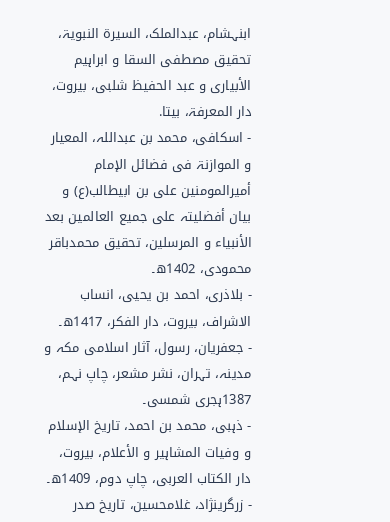ابنہشام، عبدالملک، السیرۃ النبویۃ، تحقیق مصطفی السقا و ابراہیم الأبیاری و عبد الحفیظ شلبی، بیروت، دار المعرفۃ، بیتا.
- اسکافی، محمد بن عبداللہ، المعیار و الموازنۃ فی فضائل الإمام أمیرالمومنین علی بن ابیطالب(ع) و بیان أفضلیتہ علی جمیع العالمین بعد الأنبیاء و المرسلین، تحقیق محمدباقر محمودی، 1402ھ۔
- بلاذری، احمد بن یحیی، انساب الاشراف، بیروت، دار الفکر، 1417ھ۔
- جعفریان، رسول، آثار اسلامی مکہ و مدینہ، تہران، نشر مشعر، چاپ نہم، 1387ہجری شمسی۔
- ذہبی، محمد بن احمد، تاریخ الإسلام و وفیات المشاہیر و الأعلام، بیروت، دار الکتاب العربی، چاپ دوم، 1409ھ۔
- زرگرینژاد، غلامحسین، تاریخ صدر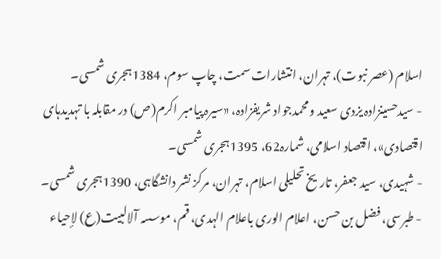اسلام (عصر نبوت)، تہران، انتشارات سمت، چاپ سوم، 1384ہجری شمسی۔
- سیدحسینزادہ یزدی سعید و محمدجواد شریفزادہ، «سیرہ پیامبر اکرم(ص) در مقابلہ با تہدیدہای اقتصادی»، اقتصاد اسلامی، شمارہ62، 1395ہجری شمسی۔
- شہیدی، سید جعفر، تاریخ تحلیلی اسلام، تہران، مرکز نشر دانشگاہی، 1390ہجری شمسی۔
- طبرسی، فضل بن حسن، اعلام الوری باعلام الہدی، قم، موسسہ آلالبیت(ع) لإحیاء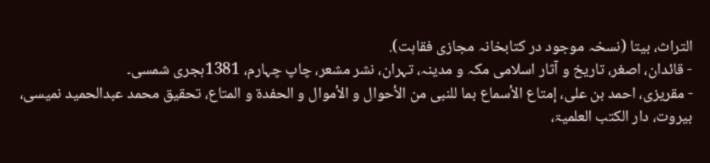التراث، بیتا (نسخہ موجود در کتابخانہ مجازی فقاہت).
- قائدان، اصغر، تاریخ و آثار اسلامی مکہ و مدینہ، تہران، نشر مشعر، چاپ چہارم، 1381ہجری شمسی۔
- مقریزی، احمد بن علی، إمتاع الأسماع بما للنبی من الأحوال و الأموال و الحفدۃ و المتاع، تحقیق محمد عبدالحمید نمیسی، بیروت، دار الکتب العلمیۃ،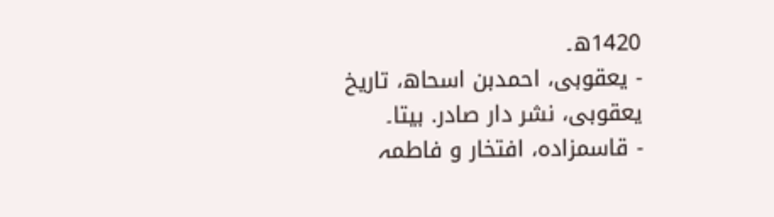1420ھ۔
- یعقوبی، احمدبن اسحاھ، تاریخ یعقوبی، نشر دار صادر. بیتا۔
- قاسمزادہ، افتخار و فاطمہ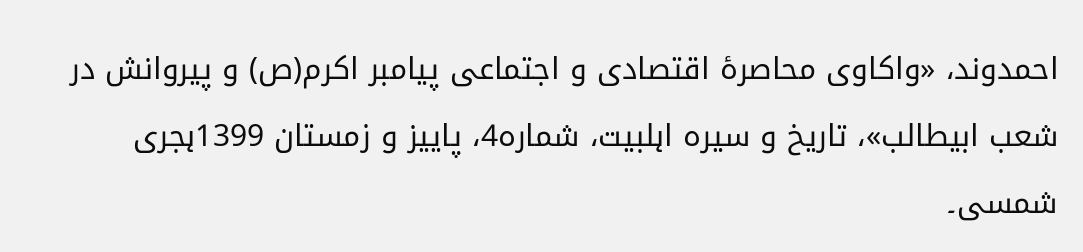احمدوند، «واکاوی محاصرۀ اقتصادی و اجتماعی پیامبر اکرم(ص) و پیروانش در شعب ابیطالب»، تاریخ و سیرہ اہلبیت، شمارہ4، پاییز و زمستان 1399ہجری شمسی۔